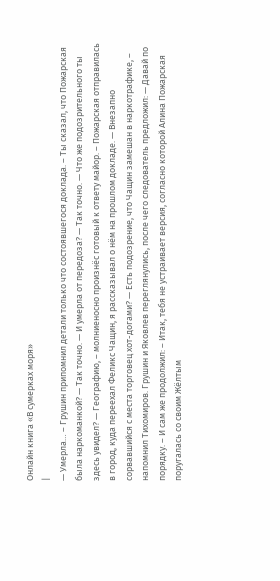Онлайн книга «В сумерках моря»
|
— Умерла… – Грушин припомнил детали только что состоявшегося доклада. – Ты сказал, что Пожарская была наркоманкой? — Так точно. — И умерла от передоза? — Так точно. — Что же подозрительного ты здесь увидел? — Географию, – молниеносно произнёс готовый к ответу майор. – Пожарская отправилась в город, куда переехал Феликс Чащин, я рассказывал о нём на прошлом докладе. — Внезапно сорвавшийся с места торговец хот-догами? — Есть подозрение, что Чащин замешан в наркотрафике, – напомнил Тихомиров. Грушин и Яковлев переглянулись, после чего следователь предложил: — Давай по порядку. – И сам же продолжил: – Итак, тебя не устраивает версия, согласно которой Алина Пожарская поругалась со своим Жёлтым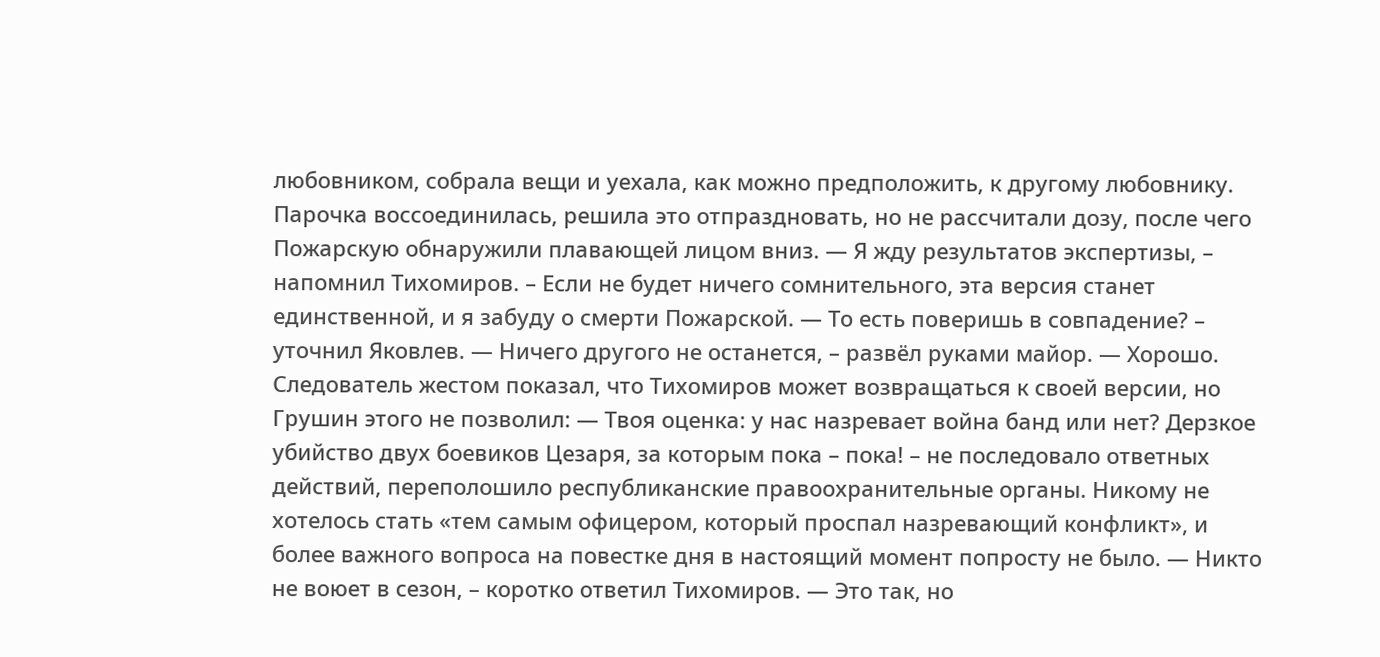любовником, собрала вещи и уехала, как можно предположить, к другому любовнику. Парочка воссоединилась, решила это отпраздновать, но не рассчитали дозу, после чего Пожарскую обнаружили плавающей лицом вниз. — Я жду результатов экспертизы, – напомнил Тихомиров. – Если не будет ничего сомнительного, эта версия станет единственной, и я забуду о смерти Пожарской. — То есть поверишь в совпадение? – уточнил Яковлев. — Ничего другого не останется, – развёл руками майор. — Хорошо. Следователь жестом показал, что Тихомиров может возвращаться к своей версии, но Грушин этого не позволил: — Твоя оценка: у нас назревает война банд или нет? Дерзкое убийство двух боевиков Цезаря, за которым пока – пока! – не последовало ответных действий, переполошило республиканские правоохранительные органы. Никому не хотелось стать «тем самым офицером, который проспал назревающий конфликт», и более важного вопроса на повестке дня в настоящий момент попросту не было. — Никто не воюет в сезон, – коротко ответил Тихомиров. — Это так, но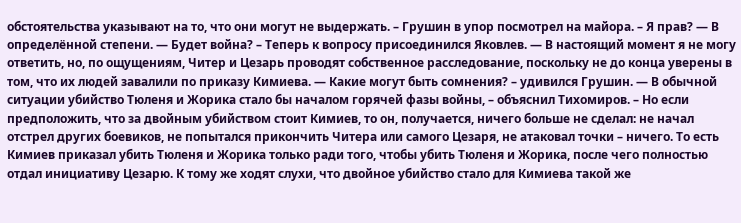обстоятельства указывают на то, что они могут не выдержать. – Грушин в упор посмотрел на майора. – Я прав? — В определённой степени. — Будет война? – Теперь к вопросу присоединился Яковлев. — В настоящий момент я не могу ответить, но, по ощущениям, Читер и Цезарь проводят собственное расследование, поскольку не до конца уверены в том, что их людей завалили по приказу Кимиева. — Какие могут быть сомнения? – удивился Грушин. — В обычной ситуации убийство Тюленя и Жорика стало бы началом горячей фазы войны, – объяснил Тихомиров. – Но если предположить, что за двойным убийством стоит Кимиев, то он, получается, ничего больше не сделал: не начал отстрел других боевиков, не попытался прикончить Читера или самого Цезаря, не атаковал точки – ничего. То есть Кимиев приказал убить Тюленя и Жорика только ради того, чтобы убить Тюленя и Жорика, после чего полностью отдал инициативу Цезарю. К тому же ходят слухи, что двойное убийство стало для Кимиева такой же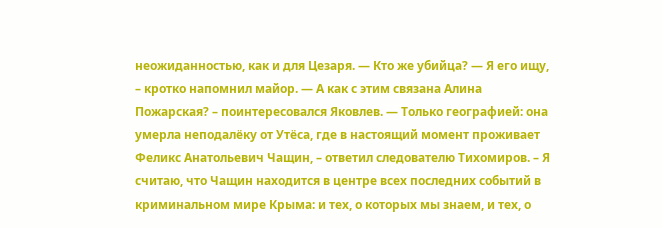неожиданностью, как и для Цезаря. — Кто же убийца? — Я его ищу, – кротко напомнил майор. — А как с этим связана Алина Пожарская? – поинтересовался Яковлев. — Только географией: она умерла неподалёку от Утёса, где в настоящий момент проживает Феликс Анатольевич Чащин, – ответил следователю Тихомиров. – Я считаю, что Чащин находится в центре всех последних событий в криминальном мире Крыма: и тех, о которых мы знаем, и тех, о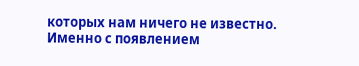которых нам ничего не известно. Именно с появлением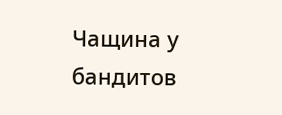Чащина у бандитов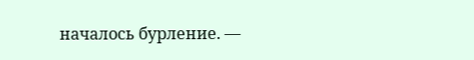началось бурление. —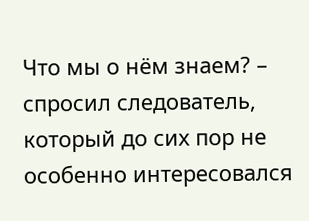Что мы о нём знаем? – спросил следователь, который до сих пор не особенно интересовался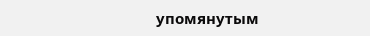упомянутым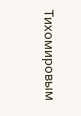Тихомировым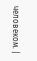человеком. |